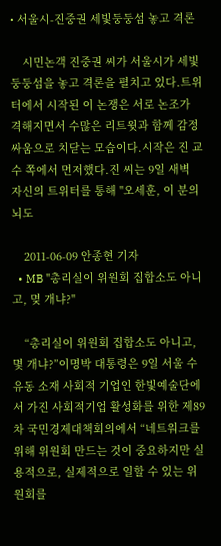• 서울시-진중권 세빛둥둥섬 놓고 격론

    시민논객 진중권 씨가 서울시가 세빛둥둥섬을 놓고 격론을 펼치고 있다.트위터에서 시작된 이 논쟁은 서로 논조가 격해지면서 수많은 리트윗과 함께 감정 싸움으로 치닫는 모습이다.시작은 진 교수 쪽에서 먼저했다.진 씨는 9일 새벽 자신의 트위터를 통해 "오세훈, 이 분의 뇌도

    2011-06-09 안종현 기자
  • MB "총리실이 위원회 집합소도 아니고, 몆 개냐?"

    “총리실이 위원회 집합소도 아니고, 몇 개냐?”이명박 대통령은 9일 서울 수유동 소재 사회적 기업인 한빛예술단에서 가진 사회적기업 활성화를 위한 제89차 국민경제대책회의에서 “네트워크를 위해 위원회 만드는 것이 중요하지만 실용적으로, 실제적으로 일할 수 있는 위원회를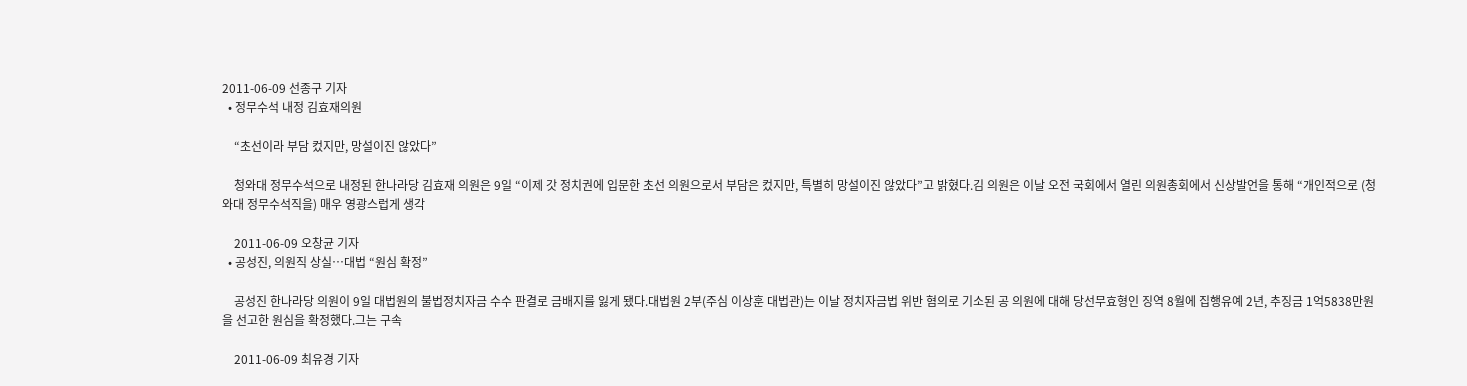2011-06-09 선종구 기자
  • 정무수석 내정 김효재의원

    “초선이라 부담 컸지만, 망설이진 않았다”

    청와대 정무수석으로 내정된 한나라당 김효재 의원은 9일 “이제 갓 정치권에 입문한 초선 의원으로서 부담은 컸지만, 특별히 망설이진 않았다”고 밝혔다.김 의원은 이날 오전 국회에서 열린 의원총회에서 신상발언을 통해 “개인적으로 (청와대 정무수석직을) 매우 영광스럽게 생각

    2011-06-09 오창균 기자
  • 공성진, 의원직 상실…대법 “원심 확정”

    공성진 한나라당 의원이 9일 대법원의 불법정치자금 수수 판결로 금배지를 잃게 됐다.대법원 2부(주심 이상훈 대법관)는 이날 정치자금법 위반 혐의로 기소된 공 의원에 대해 당선무효형인 징역 8월에 집행유예 2년, 추징금 1억5838만원을 선고한 원심을 확정했다.그는 구속

    2011-06-09 최유경 기자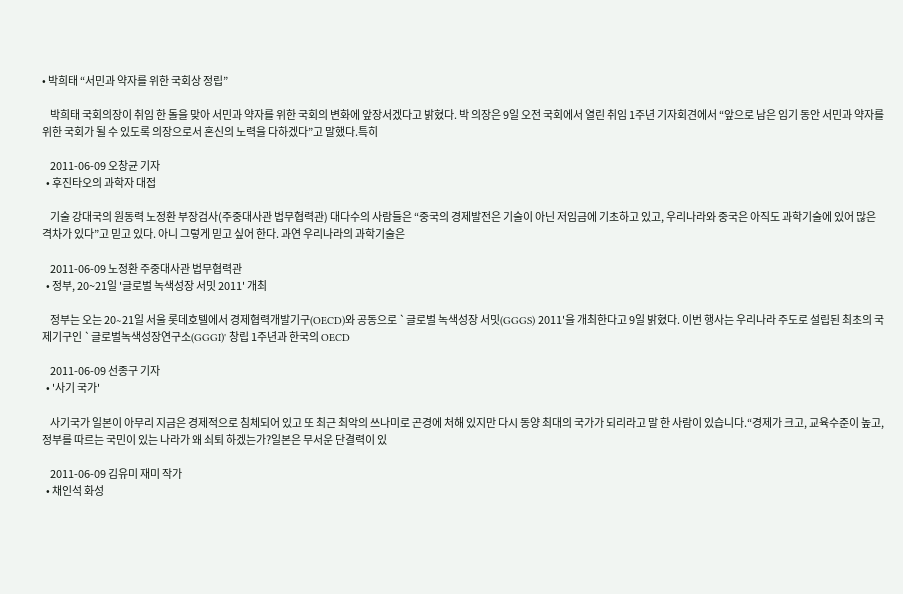• 박희태 “서민과 약자를 위한 국회상 정립”

    박희태 국회의장이 취임 한 돌을 맞아 서민과 약자를 위한 국회의 변화에 앞장서겠다고 밝혔다. 박 의장은 9일 오전 국회에서 열린 취임 1주년 기자회견에서 “앞으로 남은 임기 동안 서민과 약자를 위한 국회가 될 수 있도록 의장으로서 혼신의 노력을 다하겠다”고 말했다.특히

    2011-06-09 오창균 기자
  • 후진타오의 과학자 대접

    기술 강대국의 원동력 노정환 부장검사(주중대사관 법무협력관) 대다수의 사람들은 “중국의 경제발전은 기술이 아닌 저임금에 기초하고 있고, 우리나라와 중국은 아직도 과학기술에 있어 많은 격차가 있다”고 믿고 있다. 아니 그렇게 믿고 싶어 한다. 과연 우리나라의 과학기술은

    2011-06-09 노정환 주중대사관 법무협력관
  • 정부, 20~21일 '글로벌 녹색성장 서밋 2011' 개최

    정부는 오는 20∼21일 서울 롯데호텔에서 경제협력개발기구(OECD)와 공동으로 `글로벌 녹색성장 서밋(GGGS) 2011'을 개최한다고 9일 밝혔다. 이번 행사는 우리나라 주도로 설립된 최초의 국제기구인 `글로벌녹색성장연구소(GGGI)' 창립 1주년과 한국의 OECD

    2011-06-09 선종구 기자
  • '사기 국가'

    사기국가 일본이 아무리 지금은 경제적으로 침체되어 있고 또 최근 최악의 쓰나미로 곤경에 처해 있지만 다시 동양 최대의 국가가 되리라고 말 한 사람이 있습니다.“경제가 크고, 교육수준이 높고, 정부를 따르는 국민이 있는 나라가 왜 쇠퇴 하겠는가?일본은 무서운 단결력이 있

    2011-06-09 김유미 재미 작가
  • 채인석 화성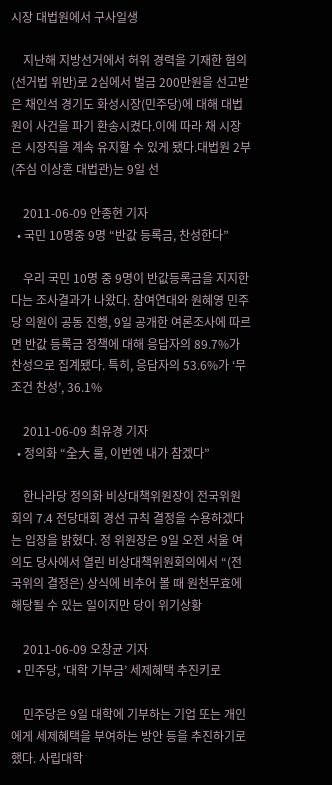시장 대법원에서 구사일생

    지난해 지방선거에서 허위 경력을 기재한 혐의(선거법 위반)로 2심에서 벌금 200만원을 선고받은 채인석 경기도 화성시장(민주당)에 대해 대법원이 사건을 파기 환송시켰다.이에 따라 채 시장은 시장직을 계속 유지할 수 있게 됐다.대법원 2부(주심 이상훈 대법관)는 9일 선

    2011-06-09 안종현 기자
  • 국민 10명중 9명 “반값 등록금, 찬성한다”

    우리 국민 10명 중 9명이 반값등록금을 지지한다는 조사결과가 나왔다. 참여연대와 원혜영 민주당 의원이 공동 진행, 9일 공개한 여론조사에 따르면 반값 등록금 정책에 대해 응답자의 89.7%가 찬성으로 집계됐다. 특히, 응답자의 53.6%가 ‘무조건 찬성’, 36.1%

    2011-06-09 최유경 기자
  • 정의화 “全大 룰, 이번엔 내가 참겠다”

    한나라당 정의화 비상대책위원장이 전국위원회의 7.4 전당대회 경선 규칙 결정을 수용하겠다는 입장을 밝혔다. 정 위원장은 9일 오전 서울 여의도 당사에서 열린 비상대책위원회의에서 “(전국위의 결정은) 상식에 비추어 볼 때 원천무효에 해당될 수 있는 일이지만 당이 위기상황

    2011-06-09 오창균 기자
  • 민주당, ‘대학 기부금’ 세제혜택 추진키로

    민주당은 9일 대학에 기부하는 기업 또는 개인에게 세제혜택을 부여하는 방안 등을 추진하기로 했다. 사립대학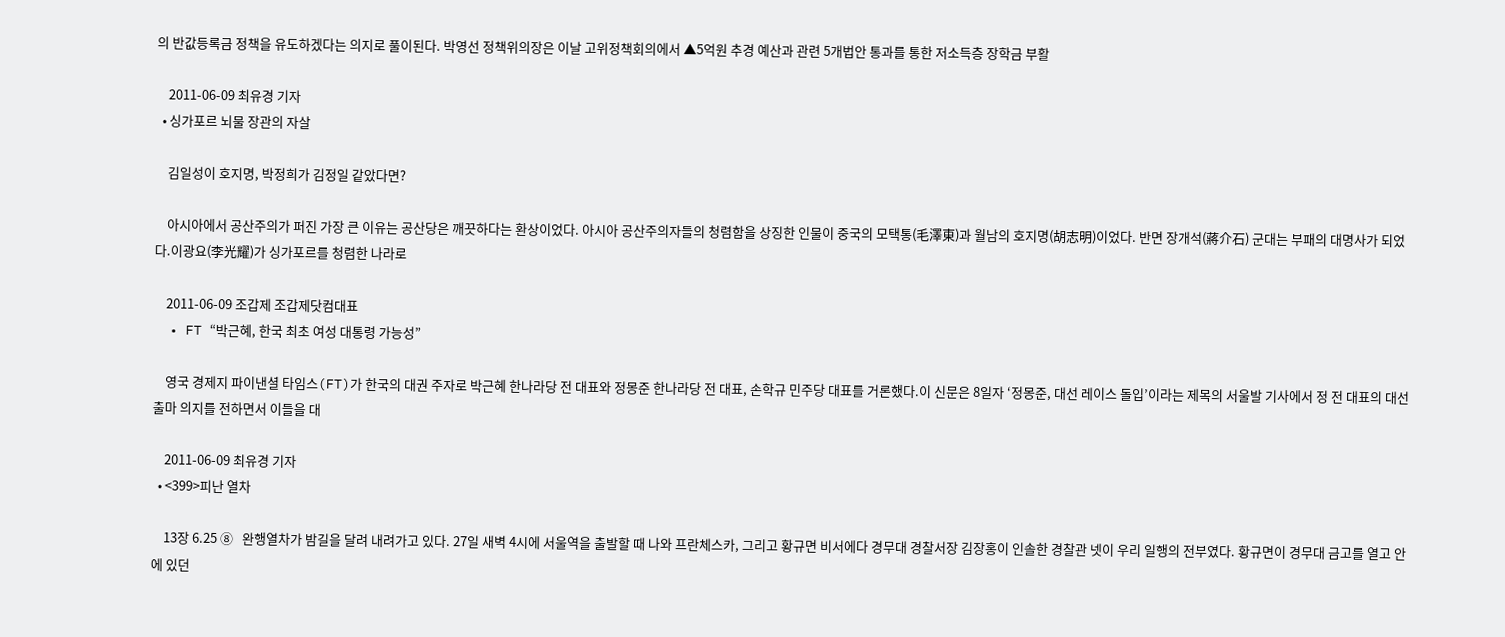의 반값등록금 정책을 유도하겠다는 의지로 풀이된다. 박영선 정책위의장은 이날 고위정책회의에서 ▲5억원 추경 예산과 관련 5개법안 통과를 통한 저소득층 장학금 부활

    2011-06-09 최유경 기자
  • 싱가포르 뇌물 장관의 자살

    김일성이 호지명, 박정희가 김정일 같았다면?

    아시아에서 공산주의가 퍼진 가장 큰 이유는 공산당은 깨끗하다는 환상이었다. 아시아 공산주의자들의 청렴함을 상징한 인물이 중국의 모택통(毛澤東)과 월남의 호지명(胡志明)이었다. 반면 장개석(蔣介石) 군대는 부패의 대명사가 되었다.이광요(李光耀)가 싱가포르를 청렴한 나라로

    2011-06-09 조갑제 조갑제닷컴대표
  • FT “박근혜, 한국 최초 여성 대통령 가능성”

    영국 경제지 파이낸셜 타임스(FT)가 한국의 대권 주자로 박근혜 한나라당 전 대표와 정몽준 한나라당 전 대표, 손학규 민주당 대표를 거론했다.이 신문은 8일자 ‘정몽준, 대선 레이스 돌입’이라는 제목의 서울발 기사에서 정 전 대표의 대선 출마 의지를 전하면서 이들을 대

    2011-06-09 최유경 기자
  • <399>피난 열차

    13장 6.25 ⑧   완행열차가 밤길을 달려 내려가고 있다. 27일 새벽 4시에 서울역을 출발할 때 나와 프란체스카, 그리고 황규면 비서에다 경무대 경찰서장 김장홍이 인솔한 경찰관 넷이 우리 일행의 전부였다. 황규면이 경무대 금고를 열고 안에 있던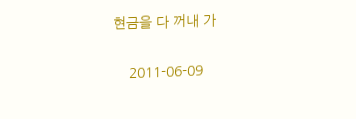현금을 다 꺼내 가

    2011-06-09